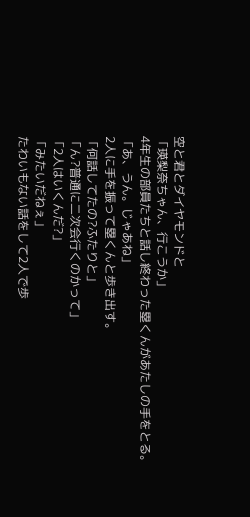空と君とダイヤモンドと
「瑛梨奈ちゃん、行こうか」
4年生の部員たちと話し終わった塁くんがあたしの手をとる。
「あ、うん。じゃあね」
2人に手を振って塁くんと歩き出す。
「何話してたの?ふたりと」
「ん?普通に二次会行くのかって」
「2人はいくんだ?」
「みたいだねぇ」
たわいもない話をして2人で歩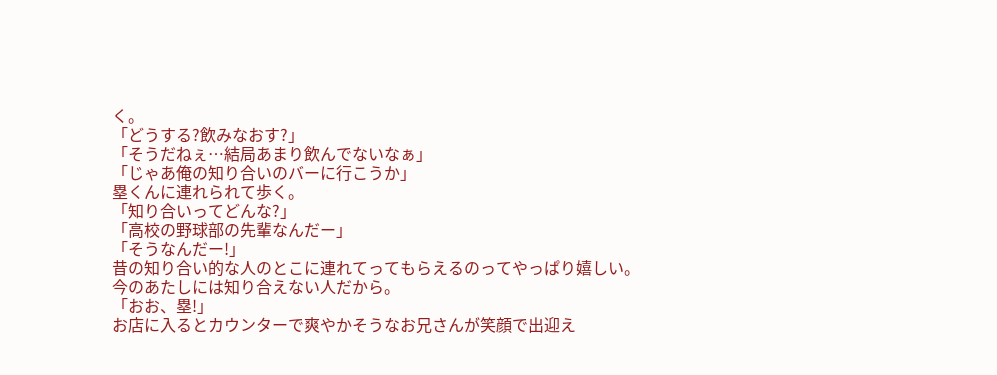く。
「どうする?飲みなおす?」
「そうだねぇ…結局あまり飲んでないなぁ」
「じゃあ俺の知り合いのバーに行こうか」
塁くんに連れられて歩く。
「知り合いってどんな?」
「高校の野球部の先輩なんだー」
「そうなんだー!」
昔の知り合い的な人のとこに連れてってもらえるのってやっぱり嬉しい。
今のあたしには知り合えない人だから。
「おお、塁!」
お店に入るとカウンターで爽やかそうなお兄さんが笑顔で出迎え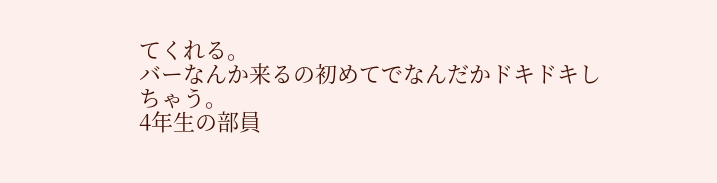てくれる。
バーなんか来るの初めてでなんだかドキドキしちゃう。
4年生の部員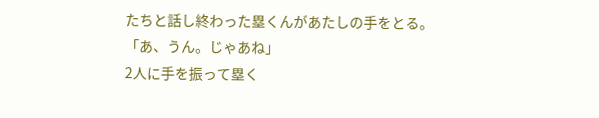たちと話し終わった塁くんがあたしの手をとる。
「あ、うん。じゃあね」
2人に手を振って塁く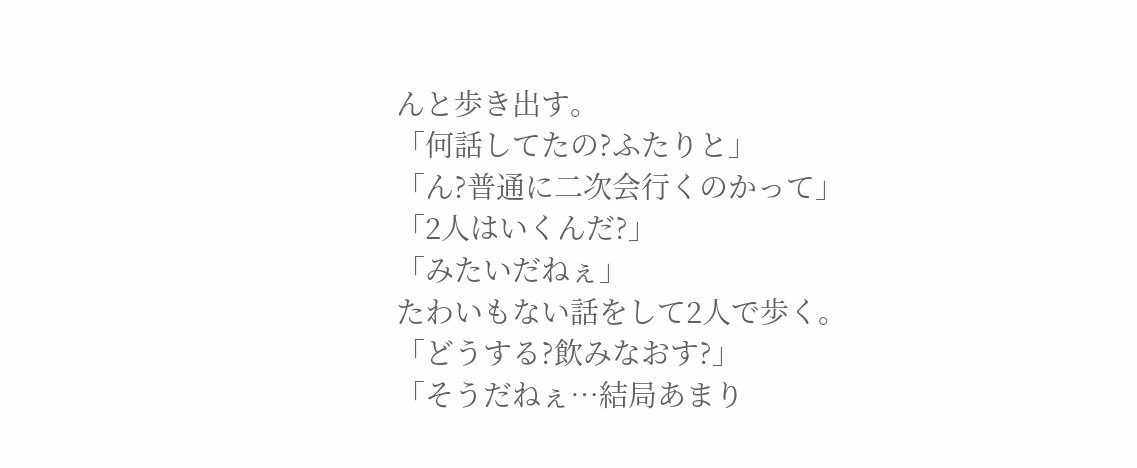んと歩き出す。
「何話してたの?ふたりと」
「ん?普通に二次会行くのかって」
「2人はいくんだ?」
「みたいだねぇ」
たわいもない話をして2人で歩く。
「どうする?飲みなおす?」
「そうだねぇ…結局あまり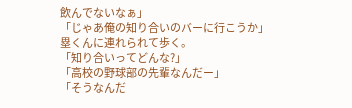飲んでないなぁ」
「じゃあ俺の知り合いのバーに行こうか」
塁くんに連れられて歩く。
「知り合いってどんな?」
「高校の野球部の先輩なんだー」
「そうなんだ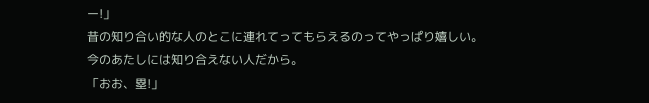ー!」
昔の知り合い的な人のとこに連れてってもらえるのってやっぱり嬉しい。
今のあたしには知り合えない人だから。
「おお、塁!」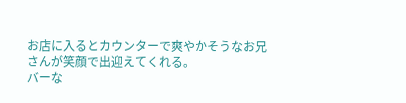お店に入るとカウンターで爽やかそうなお兄さんが笑顔で出迎えてくれる。
バーな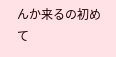んか来るの初めて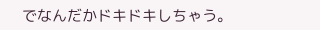でなんだかドキドキしちゃう。